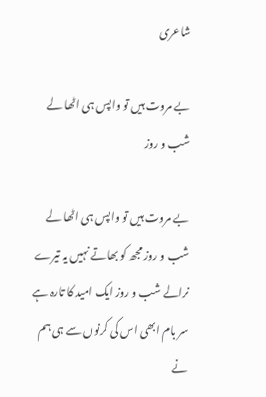شاعری

بے مروت ہیں تو واپس ہی اٹھا لے شب و روز

بے مروت ہیں تو واپس ہی اٹھا لے شب و روز مجھ کو بھاتے نہیں یہ تیرے نرالے شب و روز ایک امید کا تارہ ہے سر بام ابھی اس کی کرنوں سے ہی ہم نے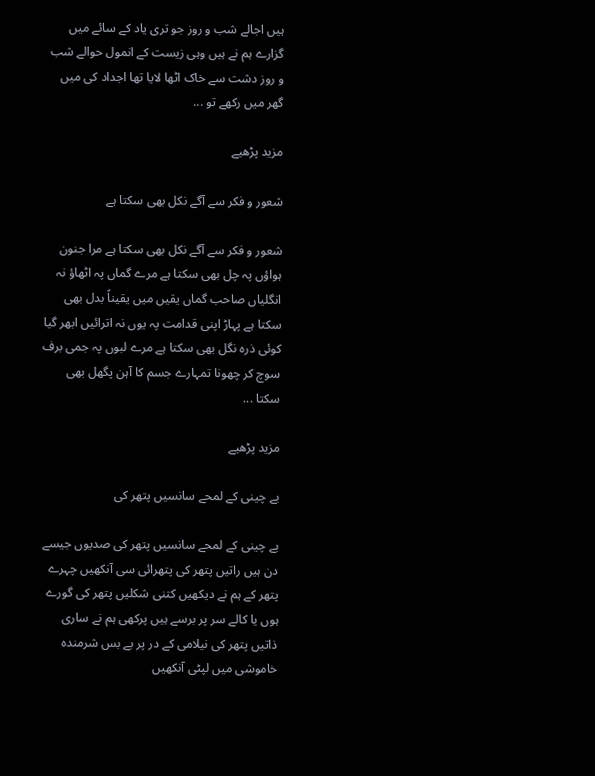ہیں اجالے شب و روز جو تری یاد کے سائے میں گزارے ہم نے ہیں وہی زیست کے انمول حوالے شب و روز دشت سے خاک اٹھا لایا تھا اجداد کی میں گھر میں رکھے تو ...

مزید پڑھیے

شعور و فکر سے آگے نکل بھی سکتا ہے

شعور و فکر سے آگے نکل بھی سکتا ہے مرا جنون ہواؤں پہ چل بھی سکتا ہے مرے گماں پہ اٹھاؤ نہ انگلیاں صاحب گماں یقیں میں یقیناً بدل بھی سکتا ہے پہاڑ اپنی قدامت پہ یوں نہ اترائیں ابھر گیا کوئی ذرہ نگل بھی سکتا ہے مرے لبوں پہ جمی برف سوچ کر چھونا تمہارے جسم کا آہن پگھل بھی سکتا ...

مزید پڑھیے

بے چینی کے لمحے سانسیں پتھر کی

بے چینی کے لمحے سانسیں پتھر کی صدیوں جیسے دن ہیں راتیں پتھر کی پتھرائی سی آنکھیں چہرے پتھر کے ہم نے دیکھیں کتنی شکلیں پتھر کی گورے ہوں یا کالے سر پر برسے ہیں پرکھی ہم نے ساری ذاتیں پتھر کی نیلامی کے در پر بے بس شرمندہ خاموشی میں لپٹی آنکھیں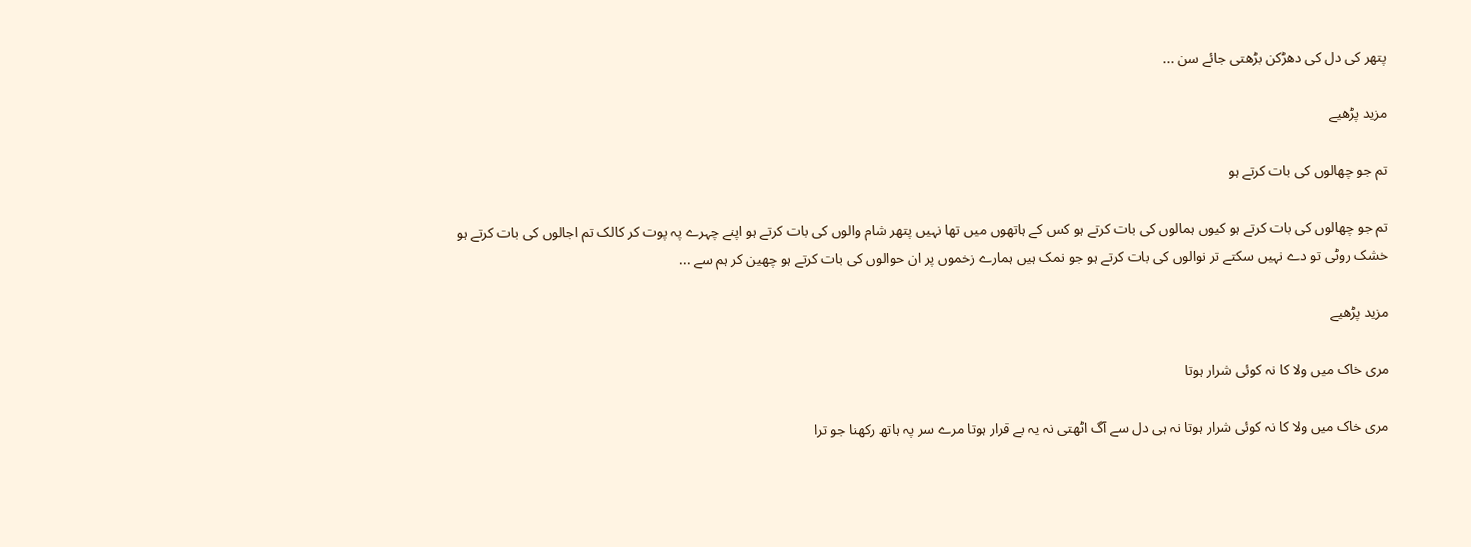پتھر کی دل کی دھڑکن بڑھتی جائے سن ...

مزید پڑھیے

تم جو چھالوں کی بات کرتے ہو

تم جو چھالوں کی بات کرتے ہو کیوں ہمالوں کی بات کرتے ہو کس کے ہاتھوں میں تھا نہیں پتھر شام والوں کی بات کرتے ہو اپنے چہرے پہ پوت کر کالک تم اجالوں کی بات کرتے ہو خشک روٹی تو دے نہیں سکتے تر نوالوں کی بات کرتے ہو جو نمک ہیں ہمارے زخموں پر ان حوالوں کی بات کرتے ہو چھین کر ہم سے ...

مزید پڑھیے

مری خاک میں ولا کا نہ کوئی شرار ہوتا

مری خاک میں ولا کا نہ کوئی شرار ہوتا نہ ہی دل سے آگ اٹھتی نہ یہ بے قرار ہوتا مرے سر پہ ہاتھ رکھنا جو ترا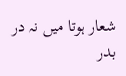شعار ہوتا میں نہ در بدر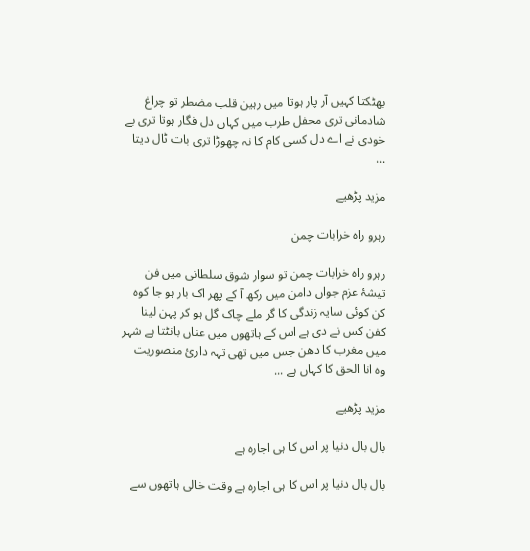بھٹکتا کہیں آر پار ہوتا میں رہین قلب مضطر تو چراغ شادمانی تری محفل طرب میں کہاں دل فگار ہوتا تری بے خودی نے اے دل کسی کام کا نہ چھوڑا تری بات ٹال دیتا ...

مزید پڑھیے

رہرو راہ خرابات چمن

رہرو راہ خرابات چمن تو سوار شوق سلطانی میں فن تیشۂ عزم جواں دامن میں رکھ آ کے پھر اک بار ہو جا کوہ کن کوئی سایہ زندگی کا گر ملے چاک گل ہو کر پہن لینا کفن کس نے دی ہے اس کے ہاتھوں میں عناں بانٹتا ہے شہر میں مغرب کا دھن جس میں تھی تہہ داریٔ منصوریت وہ انا الحق کا کہاں ہے ...

مزید پڑھیے

بال بال دنیا پر اس کا ہی اجارہ ہے

بال بال دنیا پر اس کا ہی اجارہ ہے وقت خالی ہاتھوں سے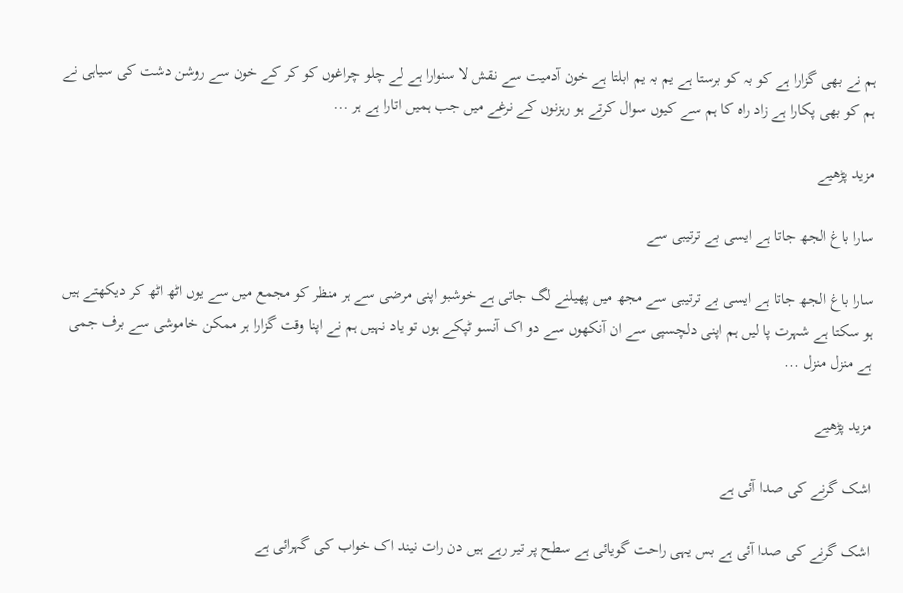ہم نے بھی گزارا ہے کو بہ کو برستا ہے یم بہ یم ابلتا ہے خون آدمیت سے نقش لا سنوارا ہے لے چلو چراغوں کو کر کے خون سے روشن دشت کی سیاہی نے ہم کو بھی پکارا ہے زاد راہ کا ہم سے کیوں سوال کرتے ہو رہزنوں کے نرغے میں جب ہمیں اتارا ہے ہر ...

مزید پڑھیے

سارا باغ الجھ جاتا ہے ایسی بے ترتیبی سے

سارا باغ الجھ جاتا ہے ایسی بے ترتیبی سے مجھ میں پھیلنے لگ جاتی ہے خوشبو اپنی مرضی سے ہر منظر کو مجمع میں سے یوں اٹھ اٹھ کر دیکھتے ہیں ہو سکتا ہے شہرت پا لیں ہم اپنی دلچسپی سے ان آنکھوں سے دو اک آنسو ٹپکے ہوں تو یاد نہیں ہم نے اپنا وقت گزارا ہر ممکن خاموشی سے برف جمی ہے منزل منزل ...

مزید پڑھیے

اشک گرنے کی صدا آئی ہے

اشک گرنے کی صدا آئی ہے بس یہی راحت گویائی ہے سطح پر تیر رہے ہیں دن رات نیند اک خواب کی گہرائی ہے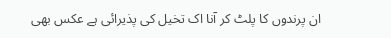ان پرندوں کا پلٹ کر آنا اک تخیل کی پذیرائی ہے عکس بھی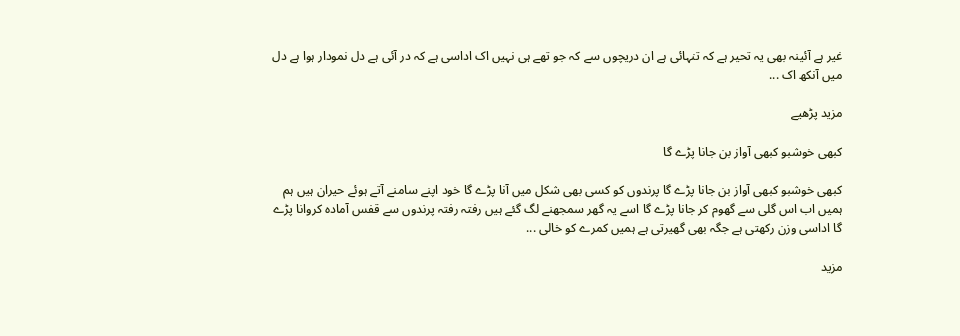غیر ہے آئینہ بھی یہ تحیر ہے کہ تنہائی ہے ان دریچوں سے کہ جو تھے ہی نہیں اک اداسی ہے کہ در آئی ہے دل نمودار ہوا ہے دل میں آنکھ اک ...

مزید پڑھیے

کبھی خوشبو کبھی آواز بن جانا پڑے گا

کبھی خوشبو کبھی آواز بن جانا پڑے گا پرندوں کو کسی بھی شکل میں آنا پڑے گا خود اپنے سامنے آتے ہوئے حیران ہیں ہم ہمیں اب اس گلی سے گھوم کر جانا پڑے گا اسے یہ گھر سمجھنے لگ گئے ہیں رفتہ رفتہ پرندوں سے قفس آمادہ کروانا پڑے گا اداسی وزن رکھتی ہے جگہ بھی گھیرتی ہے ہمیں کمرے کو خالی ...

مزید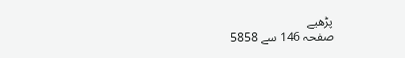پڑھیے
صفحہ 146 سے 5858